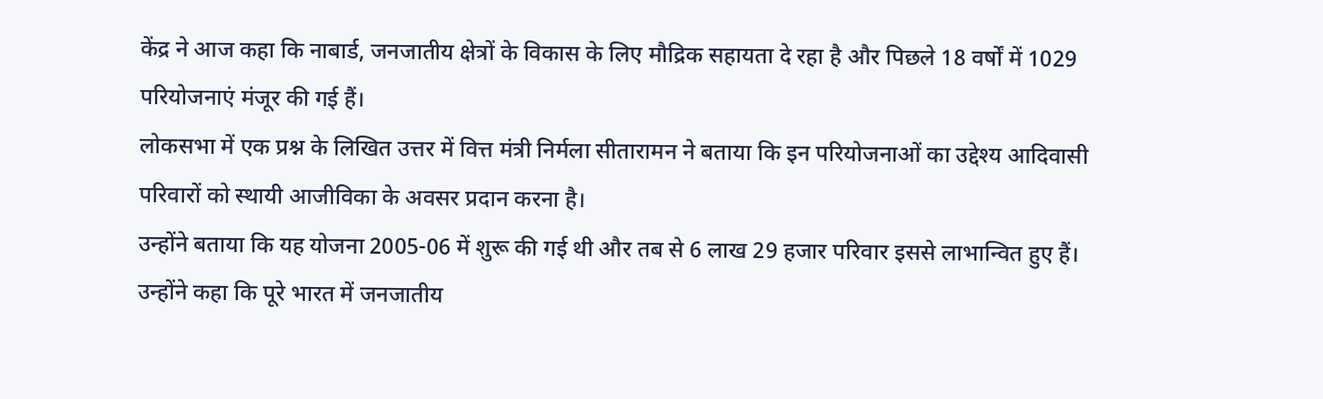केंद्र ने आज कहा कि नाबार्ड, जनजातीय क्षेत्रों के विकास के लिए मौद्रिक सहायता दे रहा है और पिछले 18 वर्षों में 1029 परियोजनाएं मंजूर की गई हैं।
लोकसभा में एक प्रश्न के लिखित उत्तर में वित्त मंत्री निर्मला सीतारामन ने बताया कि इन परियोजनाओं का उद्देश्य आदिवासी परिवारों को स्थायी आजीविका के अवसर प्रदान करना है।
उन्होंने बताया कि यह योजना 2005-06 में शुरू की गई थी और तब से 6 लाख 29 हजार परिवार इससे लाभान्वित हुए हैं।
उन्होंने कहा कि पूरे भारत में जनजातीय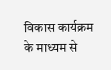विकास कार्यक्रम के माध्यम से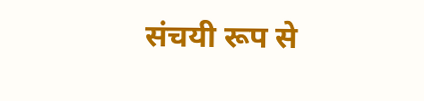संचयी रूप से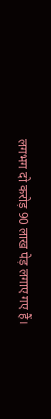लगभग दो करोड़ 90 लाख पेड़ लगाए गए हैं।